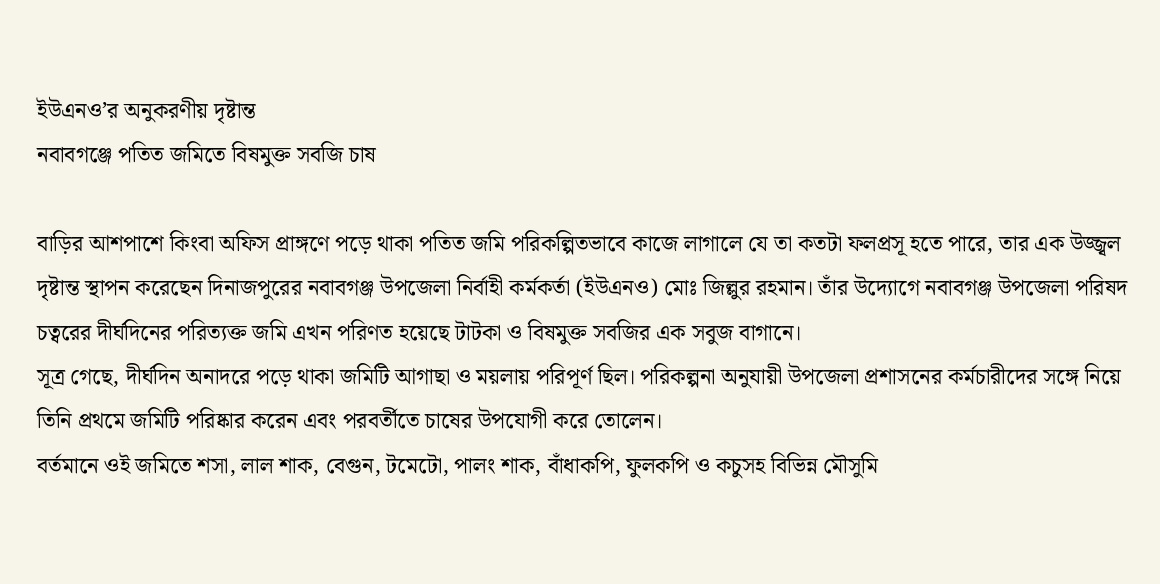ইউএনও’র অনুকরণীয় দৃষ্টান্ত
নবাবগঞ্জে পতিত জমিতে বিষমুক্ত সবজি চাষ

বাড়ির আশপাশে কিংবা অফিস প্রাঙ্গণে পড়ে থাকা পতিত জমি পরিকল্পিতভাবে কাজে লাগালে যে তা কতটা ফলপ্রসূ হতে পারে, তার এক উজ্জ্বল দৃষ্টান্ত স্থাপন করেছেন দিনাজপুরের নবাবগঞ্জ উপজেলা নির্বাহী কর্মকর্তা (ইউএনও) মোঃ জিল্লুর রহমান। তাঁর উদ্যোগে নবাবগঞ্জ উপজেলা পরিষদ চত্বরের দীর্ঘদিনের পরিত্যক্ত জমি এখন পরিণত হয়েছে টাটকা ও বিষমুক্ত সবজির এক সবুজ বাগানে।
সূত্র গেছে, দীর্ঘদিন অনাদরে পড়ে থাকা জমিটি আগাছা ও ময়লায় পরিপূর্ণ ছিল। পরিকল্পনা অনুযায়ী উপজেলা প্রশাসনের কর্মচারীদের সঙ্গে নিয়ে তিনি প্রথমে জমিটি পরিষ্কার করেন এবং পরবর্তীতে চাষের উপযোগী করে তোলেন।
বর্তমানে ওই জমিতে শসা, লাল শাক, বেগুন, টমেটো, পালং শাক, বাঁধাকপি, ফুলকপি ও কচুসহ বিভিন্ন মৌসুমি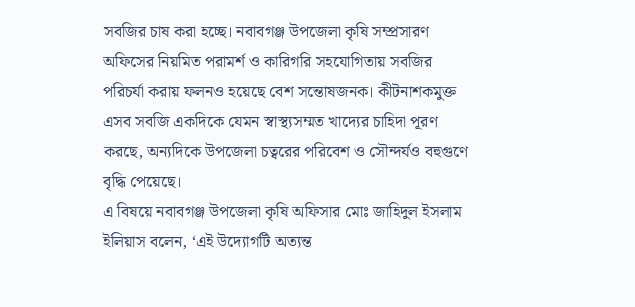সবজির চাষ করা হচ্ছে। নবাবগঞ্জ উপজেলা কৃষি সম্প্রসারণ অফিসের নিয়মিত পরামর্শ ও কারিগরি সহযোগিতায় সবজির পরিচর্যা করায় ফলনও হয়েছে বেশ সন্তোষজনক। কীটনাশকমুক্ত এসব সবজি একদিকে যেমন স্বাস্থ্যসম্মত খাদ্যের চাহিদা পূরণ করছে, অন্যদিকে উপজেলা চত্বরের পরিবেশ ও সৌন্দর্যও বহুগুণে বৃদ্ধি পেয়েছে।
এ বিষয়ে নবাবগঞ্জ উপজেলা কৃষি অফিসার মোঃ জাহিদুল ইসলাম ইলিয়াস বলেন, ‘এই উদ্যোগটি অত্যন্ত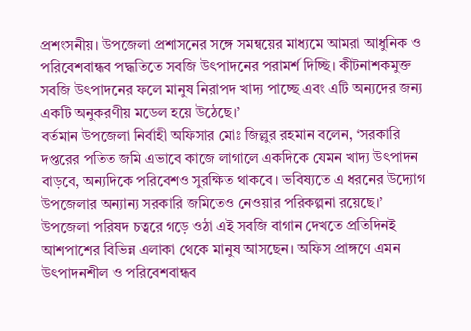প্রশংসনীয়। উপজেলা প্রশাসনের সঙ্গে সমন্বয়ের মাধ্যমে আমরা আধুনিক ও পরিবেশবান্ধব পদ্ধতিতে সবজি উৎপাদনের পরামর্শ দিচ্ছি। কীটনাশকমুক্ত সবজি উৎপাদনের ফলে মানুষ নিরাপদ খাদ্য পাচ্ছে এবং এটি অন্যদের জন্য একটি অনুকরণীয় মডেল হয়ে উঠেছে।’
বর্তমান উপজেলা নির্বাহী অফিসার মোঃ জিল্লুর রহমান বলেন, ‘সরকারি দপ্তরের পতিত জমি এভাবে কাজে লাগালে একদিকে যেমন খাদ্য উৎপাদন বাড়বে, অন্যদিকে পরিবেশও সুরক্ষিত থাকবে। ভবিষ্যতে এ ধরনের উদ্যোগ উপজেলার অন্যান্য সরকারি জমিতেও নেওয়ার পরিকল্পনা রয়েছে।’
উপজেলা পরিষদ চত্বরে গড়ে ওঠা এই সবজি বাগান দেখতে প্রতিদিনই আশপাশের বিভিন্ন এলাকা থেকে মানুষ আসছেন। অফিস প্রাঙ্গণে এমন উৎপাদনশীল ও পরিবেশবান্ধব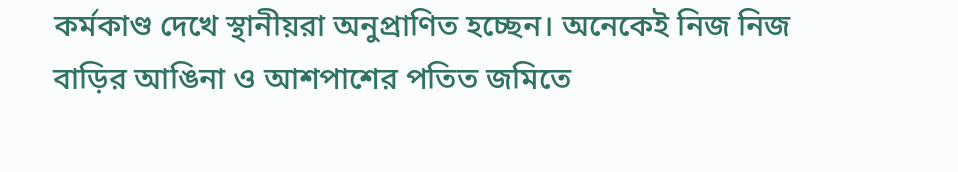কর্মকাণ্ড দেখে স্থানীয়রা অনুপ্রাণিত হচ্ছেন। অনেকেই নিজ নিজ বাড়ির আঙিনা ও আশপাশের পতিত জমিতে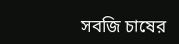সবজি চাষের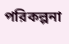পরিকল্পনা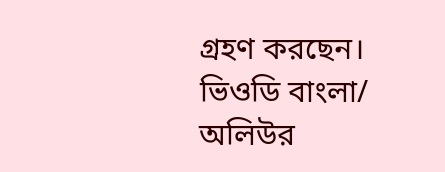গ্রহণ করছেন।
ভিওডি বাংলা/ অলিউর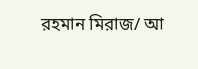রহমান মিরাজ/ আ